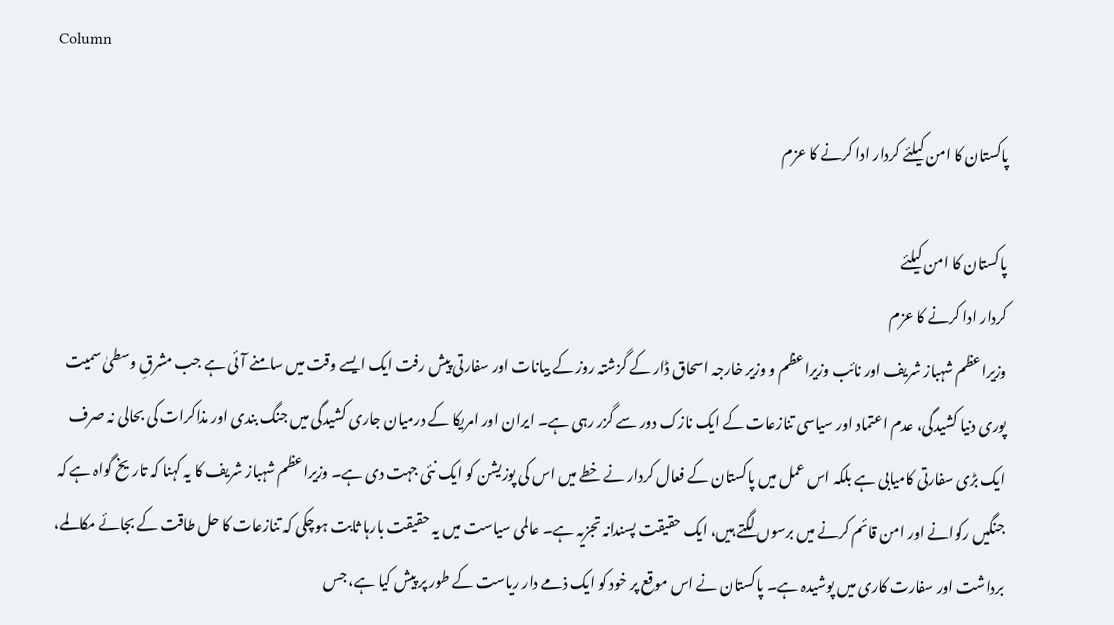Column

پاکستان کا امن کیلئے کردار ادا کرنے کا عزم

پاکستان کا امن کیلئے
کردار ادا کرنے کا عزم
وزیراعظم شہباز شریف اور نائب وزیراعظم و وزیر خارجہ اسحاق ڈار کے گزشتہ روز کے بیانات اور سفارتی پیش رفت ایک ایسے وقت میں سامنے آئی ہے جب مشرقِ وسطیٰ سمیت پوری دنیا کشیدگی، عدم اعتماد اور سیاسی تنازعات کے ایک نازک دور سے گزر رہی ہے۔ ایران اور امریکا کے درمیان جاری کشیدگی میں جنگ بندی اور مذاکرات کی بحالی نہ صرف ایک بڑی سفارتی کامیابی ہے بلکہ اس عمل میں پاکستان کے فعال کردار نے خطے میں اس کی پوزیشن کو ایک نئی جہت دی ہے۔ وزیراعظم شہباز شریف کا یہ کہنا کہ تاریخ گواہ ہے کہ جنگیں رکوانے اور امن قائم کرنے میں برسوں لگتے ہیں، ایک حقیقت پسندانہ تجزیہ ہے۔ عالمی سیاست میں یہ حقیقت بارہا ثابت ہوچکی کہ تنازعات کا حل طاقت کے بجائے مکالمے، برداشت اور سفارت کاری میں پوشیدہ ہے۔ پاکستان نے اس موقع پر خود کو ایک ذمے دار ریاست کے طور پر پیش کیا ہے، جس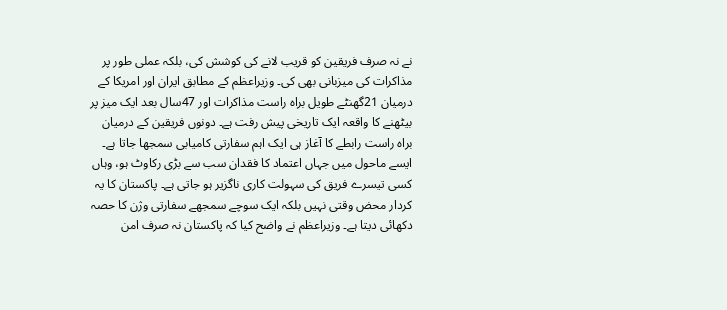نے نہ صرف فریقین کو قریب لانے کی کوشش کی، بلکہ عملی طور پر مذاکرات کی میزبانی بھی کی۔ وزیراعظم کے مطابق ایران اور امریکا کے درمیان 21گھنٹے طویل براہ راست مذاکرات اور 47سال بعد ایک میز پر بیٹھنے کا واقعہ ایک تاریخی پیش رفت ہے۔ دونوں فریقین کے درمیان براہ راست رابطے کا آغاز ہی ایک اہم سفارتی کامیابی سمجھا جاتا ہے۔ ایسے ماحول میں جہاں اعتماد کا فقدان سب سے بڑی رکاوٹ ہو، وہاں کسی تیسرے فریق کی سہولت کاری ناگزیر ہو جاتی ہے۔ پاکستان کا یہ کردار محض وقتی نہیں بلکہ ایک سوچے سمجھے سفارتی وژن کا حصہ دکھائی دیتا ہے۔ وزیراعظم نے واضح کیا کہ پاکستان نہ صرف امن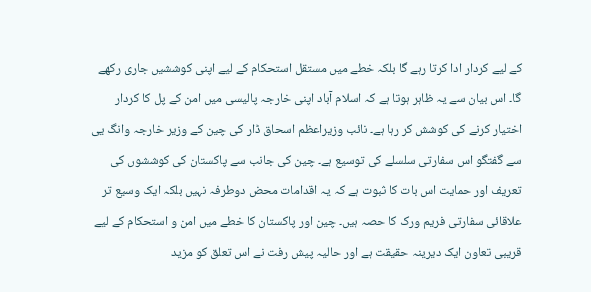کے لیے کردار ادا کرتا رہے گا بلکہ خطے میں مستقل استحکام کے لیے اپنی کوششیں جاری رکھے گا۔ اس بیان سے یہ ظاہر ہوتا ہے کہ اسلام آباد اپنی خارجہ پالیسی میں امن کے پل کا کردار اختیار کرنے کی کوشش کر رہا ہے۔ نائب وزیراعظم اسحاق ڈار کی چین کے وزیر خارجہ وانگ یی سے گفتگو اس سفارتی سلسلے کی توسیع ہے۔ چین کی جانب سے پاکستان کی کوششوں کی تعریف اور حمایت اس بات کا ثبوت ہے کہ یہ اقدامات محض دوطرفہ نہیں بلکہ ایک وسیع تر علاقائی سفارتی فریم ورک کا حصہ ہیں۔ چین اور پاکستان کا خطے میں امن و استحکام کے لیے قریبی تعاون ایک دیرینہ حقیقت ہے اور حالیہ پیش رفت نے اس تعلق کو مزید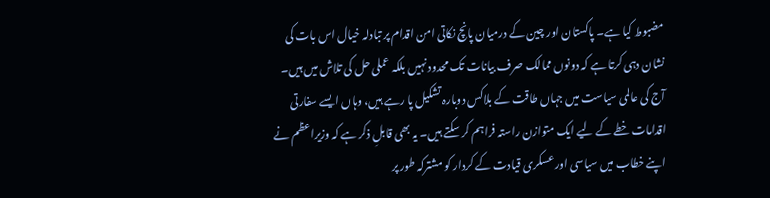مضبوط کیا ہے۔ پاکستان اور چین کے درمیان پانچ نکاتی امن اقدام پر تبادلہ خیال اس بات کی نشان دہی کرتا ہے کہ دونوں ممالک صرف بیانات تک محدود نہیں بلکہ عملی حل کی تلاش میں ہیں۔ آج کی عالمی سیاست میں جہاں طاقت کے بلاکس دوبارہ تشکیل پا رہے ہیں، وہاں ایسے سفارتی اقدامات خطے کے لیے ایک متوازن راستہ فراہم کر سکتے ہیں۔ یہ بھی قابلِ ذکر ہے کہ وزیراعظم نے اپنے خطاب میں سیاسی اور عسکری قیادت کے کردار کو مشترکہ طور پر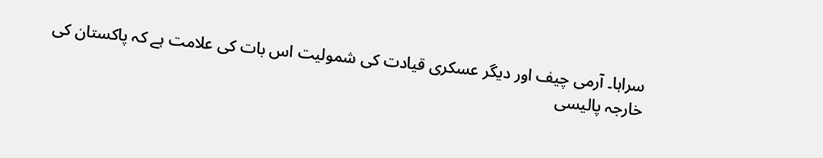سراہا۔ آرمی چیف اور دیگر عسکری قیادت کی شمولیت اس بات کی علامت ہے کہ پاکستان کی خارجہ پالیسی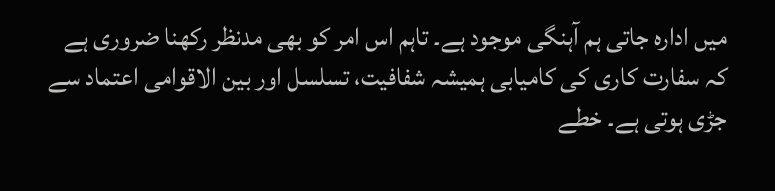میں ادارہ جاتی ہم آہنگی موجود ہے۔ تاہم اس امر کو بھی مدنظر رکھنا ضروری ہے کہ سفارت کاری کی کامیابی ہمیشہ شفافیت، تسلسل اور بین الاقوامی اعتماد سے جڑی ہوتی ہے۔ خطے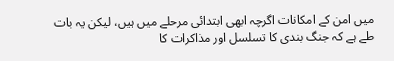میں امن کے امکانات اگرچہ ابھی ابتدائی مرحلے میں ہیں، لیکن یہ بات طے ہے کہ جنگ بندی کا تسلسل اور مذاکرات کا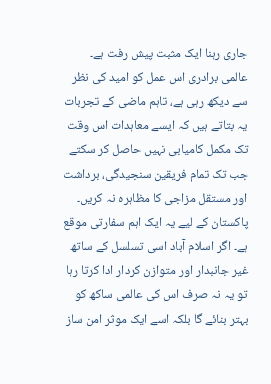جاری رہنا ایک مثبت پیش رفت ہے۔ عالمی برادری اس عمل کو امید کی نظر سے دیکھ رہی ہے، تاہم ماضی کے تجربات یہ بتاتے ہیں کہ ایسے معاہدات اس وقت تک مکمل کامیابی نہیں حاصل کر سکتے جب تک تمام فریقین سنجیدگی، برداشت اور مستقل مزاجی کا مظاہرہ نہ کریں۔ پاکستان کے لیے یہ ایک اہم سفارتی موقع ہے۔ اگر اسلام آباد اسی تسلسل کے ساتھ غیر جانبدار اور متوازن کردار ادا کرتا رہا تو یہ نہ صرف اس کی عالمی ساکھ کو بہتر بنائے گا بلکہ اسے ایک موثر امن ساز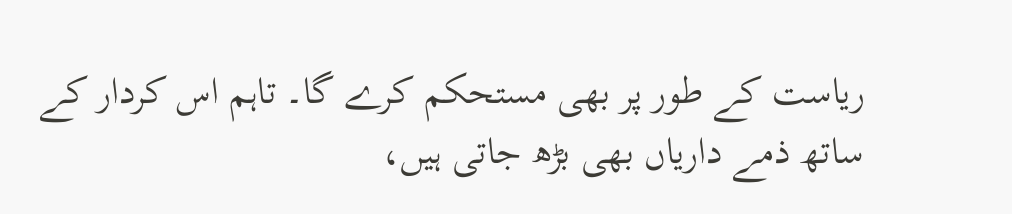ریاست کے طور پر بھی مستحکم کرے گا۔ تاہم اس کردار کے ساتھ ذمے داریاں بھی بڑھ جاتی ہیں،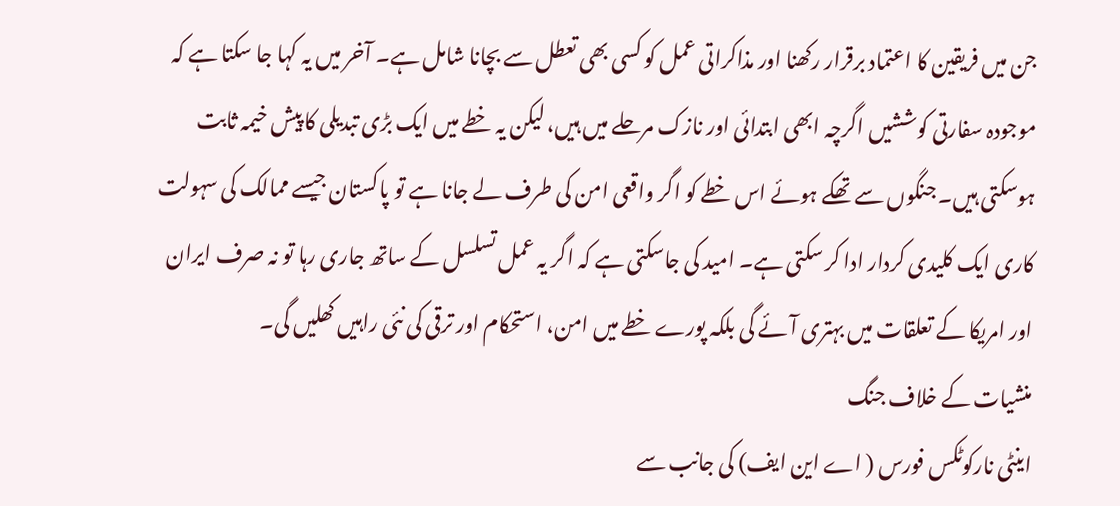جن میں فریقین کا اعتماد برقرار رکھنا اور مذاکراتی عمل کو کسی بھی تعطل سے بچانا شامل ہے۔ آخر میں یہ کہا جا سکتا ہے کہ موجودہ سفارتی کوششیں اگرچہ ابھی ابتدائی اور نازک مرحلے میں ہیں، لیکن یہ خطے میں ایک بڑی تبدیلی کا پیش خیمہ ثابت ہوسکتی ہیں۔ جنگوں سے تھکے ہوئے اس خطے کو اگر واقعی امن کی طرف لے جانا ہے تو پاکستان جیسے ممالک کی سہولت کاری ایک کلیدی کردار ادا کر سکتی ہے۔ امید کی جاسکتی ہے کہ اگر یہ عمل تسلسل کے ساتھ جاری رہا تو نہ صرف ایران اور امریکا کے تعلقات میں بہتری آئے گی بلکہ پورے خطے میں امن، استحکام اور ترقی کی نئی راہیں کھلیں گی۔
منشیات کے خلاف جنگ
اینٹی نارکوٹکس فورس ( اے این ایف) کی جانب سے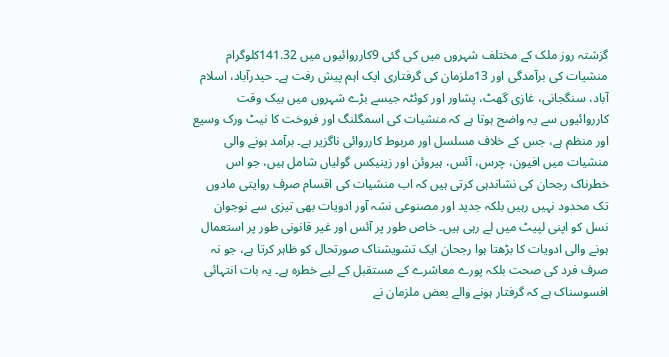گزشتہ روز ملک کے مختلف شہروں میں کی گئی 9کارروائیوں میں 141.32کلوگرام منشیات کی برآمدگی اور 13ملزمان کی گرفتاری ایک اہم پیش رفت ہے۔ حیدرآباد، اسلام آباد، سنگجانی، غازی گھٹ، پشاور اور کوئٹہ جیسے بڑے شہروں میں بیک وقت کارروائیوں سے یہ واضح ہوتا ہے کہ منشیات کی اسمگلنگ اور فروخت کا نیٹ ورک وسیع اور منظم ہے، جس کے خلاف مسلسل اور مربوط کارروائی ناگزیر ہے۔ برآمد ہونے والی منشیات میں افیون، چرس، آئس، ہیروئن اور زینیکس گولیاں شامل ہیں، جو اس خطرناک رجحان کی نشاندہی کرتی ہیں کہ اب منشیات کی اقسام صرف روایتی مادوں تک محدود نہیں رہیں بلکہ جدید اور مصنوعی نشہ آور ادویات بھی تیزی سے نوجوان نسل کو اپنی لپیٹ میں لے رہی ہیں۔ خاص طور پر آئس اور غیر قانونی طور پر استعمال ہونے والی ادویات کا بڑھتا ہوا رجحان ایک تشویشناک صورتحال کو ظاہر کرتا ہے، جو نہ صرف فرد کی صحت بلکہ پورے معاشرے کے مستقبل کے لیے خطرہ ہے۔ یہ بات انتہائی افسوسناک ہے کہ گرفتار ہونے والے بعض ملزمان نے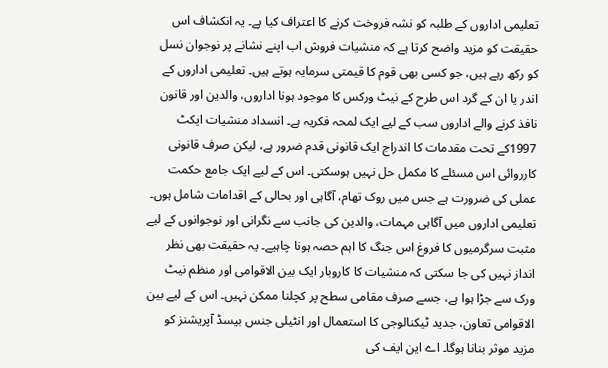تعلیمی اداروں کے طلبہ کو نشہ فروخت کرنے کا اعتراف کیا ہے۔ یہ انکشاف اس حقیقت کو مزید واضح کرتا ہے کہ منشیات فروش اب اپنے نشانے پر نوجوان نسل کو رکھ رہے ہیں، جو کسی بھی قوم کا قیمتی سرمایہ ہوتے ہیں۔ تعلیمی اداروں کے اندر یا ان کے گرد اس طرح کے نیٹ ورکس کا موجود ہونا اداروں، والدین اور قانون نافذ کرنے والے اداروں سب کے لیے ایک لمحہ فکریہ ہے۔ انسداد منشیات ایکٹ 1997کے تحت مقدمات کا اندراج ایک قانونی قدم ضرور ہے، لیکن صرف قانونی کارروائی اس مسئلے کا مکمل حل نہیں ہوسکتی۔ اس کے لیے ایک جامع حکمت عملی کی ضرورت ہے جس میں روک تھام، آگاہی اور بحالی کے اقدامات شامل ہوں۔ تعلیمی اداروں میں آگاہی مہمات، والدین کی جانب سے نگرانی اور نوجوانوں کے لیے مثبت سرگرمیوں کا فروغ اس جنگ کا اہم حصہ ہونا چاہیے۔ یہ حقیقت بھی نظر انداز نہیں کی جا سکتی کہ منشیات کا کاروبار ایک بین الاقوامی اور منظم نیٹ ورک سے جڑا ہوا ہے، جسے صرف مقامی سطح پر کچلنا ممکن نہیں۔ اس کے لیے بین الاقوامی تعاون، جدید ٹیکنالوجی کا استعمال اور انٹیلی جنس بیسڈ آپریشنز کو مزید موثر بنانا ہوگا۔ اے این ایف کی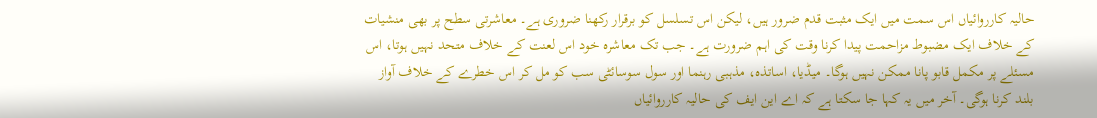حالیہ کارروائیاں اس سمت میں ایک مثبت قدم ضرور ہیں، لیکن اس تسلسل کو برقرار رکھنا ضروری ہے۔ معاشرتی سطح پر بھی منشیات کے خلاف ایک مضبوط مزاحمت پیدا کرنا وقت کی اہم ضرورت ہے۔ جب تک معاشرہ خود اس لعنت کے خلاف متحد نہیں ہوتا، اس مسئلے پر مکمل قابو پانا ممکن نہیں ہوگا۔ میڈیا، اساتذہ، مذہبی رہنما اور سول سوسائٹی سب کو مل کر اس خطرے کے خلاف آواز بلند کرنا ہوگی۔ آخر میں یہ کہا جا سکتا ہے کہ اے این ایف کی حالیہ کارروائیاں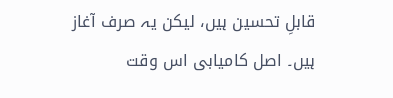قابلِ تحسین ہیں، لیکن یہ صرف آغاز ہیں۔ اصل کامیابی اس وقت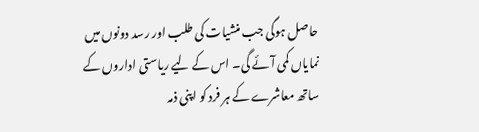حاصل ہوگی جب منشیات کی طلب اور رسد دونوں میں نمایاں کمی آئے گی۔ اس کے لیے ریاستی اداروں کے ساتھ معاشرے کے ہر فرد کو اپنی ذمہ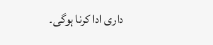داری ادا کرنا ہوگی۔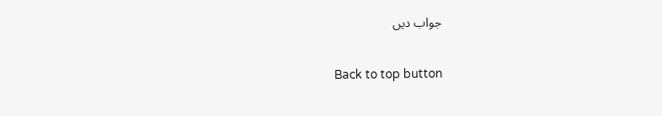جواب دیں

Back to top button